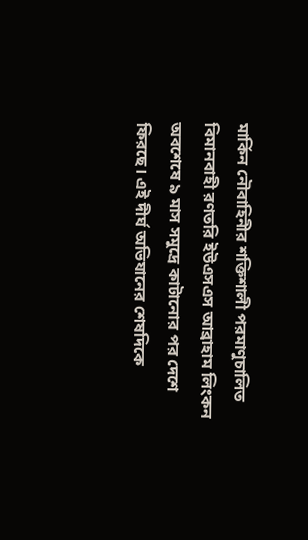মার্কিন নৌবাহিনীর শক্তিশালী পরমাণুচালিত বিমানবাহী রণতরি ইউএসএস আব্রাহাম লিংকন অবশেষে ৯ মাস সমুদ্রে কাটানোর পর দেশে ফিরছে। এই দীর্ঘ অভিযানের শেষদিকে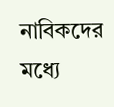নাবিকদের মধ্যে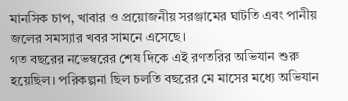মানসিক চাপ, খাবার ও প্রয়োজনীয় সরঞ্জামের ঘাটতি এবং পানীয় জলের সমস্যার খবর সামনে এসেছে।
গত বছরের নভেম্বরের শেষ দিকে এই রণতরির অভিযান শুরু হয়েছিল। পরিকল্পনা ছিল চলতি বছরের মে মাসের মধ্যে অভিযান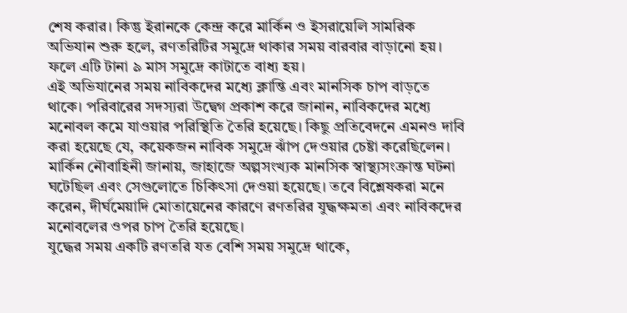শেষ করার। কিন্তু ইরানকে কেন্দ্র করে মার্কিন ও ইসরায়েলি সামরিক অভিযান শুরু হলে, রণতরিটির সমুদ্রে থাকার সময় বারবার বাড়ানো হয়। ফলে এটি টানা ৯ মাস সমুদ্রে কাটাতে বাধ্য হয়।
এই অভিযানের সময় নাবিকদের মধ্যে ক্লান্তি এবং মানসিক চাপ বাড়তে থাকে। পরিবারের সদস্যরা উদ্বেগ প্রকাশ করে জানান, নাবিকদের মধ্যে মনোবল কমে যাওয়ার পরিস্থিতি তৈরি হয়েছে। কিছু প্রতিবেদনে এমনও দাবি করা হয়েছে যে, কয়েকজন নাবিক সমুদ্রে ঝাঁপ দেওয়ার চেষ্টা করেছিলেন।
মার্কিন নৌবাহিনী জানায়, জাহাজে অল্পসংখ্যক মানসিক স্বাস্থ্যসংক্রান্ত ঘটনা ঘটেছিল এবং সেগুলোতে চিকিৎসা দেওয়া হয়েছে। তবে বিশ্লেষকরা মনে করেন, দীর্ঘমেয়াদি মোতায়েনের কারণে রণতরির যুদ্ধক্ষমতা এবং নাবিকদের মনোবলের ওপর চাপ তৈরি হয়েছে।
যুদ্ধের সময় একটি রণতরি যত বেশি সময় সমুদ্রে থাকে,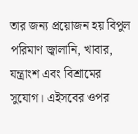তার জন্য প্রয়োজন হয় বিপুল পরিমাণ জ্বালানি, খাবার, যন্ত্রাংশ এবং বিশ্রামের সুযোগ। এইসবের ওপর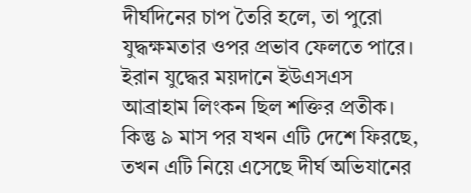দীর্ঘদিনের চাপ তৈরি হলে, তা পুরো যুদ্ধক্ষমতার ওপর প্রভাব ফেলতে পারে।
ইরান যুদ্ধের ময়দানে ইউএসএস আব্রাহাম লিংকন ছিল শক্তির প্রতীক। কিন্তু ৯ মাস পর যখন এটি দেশে ফিরছে, তখন এটি নিয়ে এসেছে দীর্ঘ অভিযানের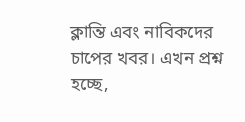ক্লান্তি এবং নাবিকদের চাপের খবর। এখন প্রশ্ন হচ্ছে,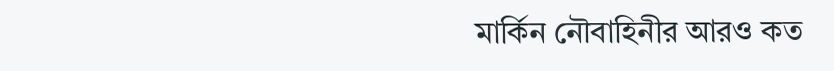মার্কিন নৌবাহিনীর আরও কত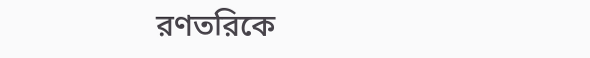রণতরিকে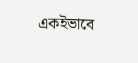একইভাবে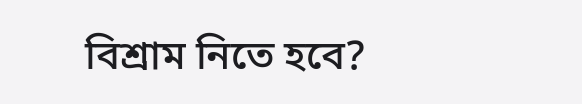বিশ্রাম নিতে হবে?